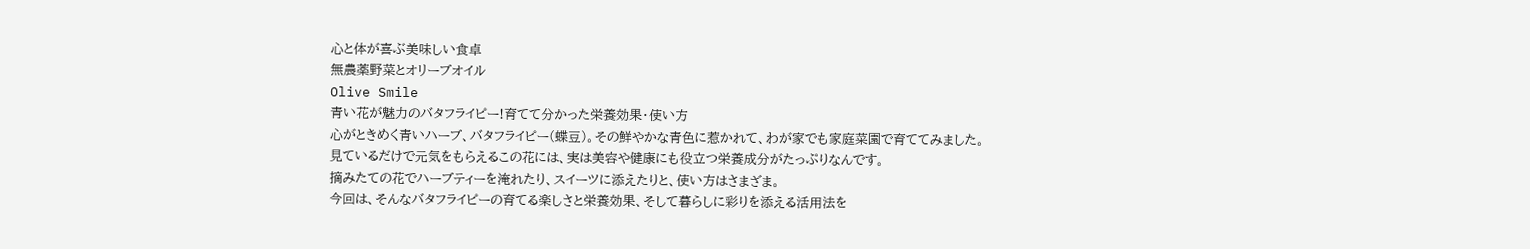心と体が喜ぶ美味しい食卓
無農薬野菜とオリーブオイル
Olive Smile
青い花が魅力のバタフライピー!育てて分かった栄養効果・使い方
心がときめく青いハーブ、バタフライピー(蝶豆)。その鮮やかな青色に惹かれて、わが家でも家庭菜園で育ててみました。
見ているだけで元気をもらえるこの花には、実は美容や健康にも役立つ栄養成分がたっぷりなんです。
摘みたての花でハーブティーを淹れたり、スイーツに添えたりと、使い方はさまざま。
今回は、そんなバタフライピーの育てる楽しさと栄養効果、そして暮らしに彩りを添える活用法を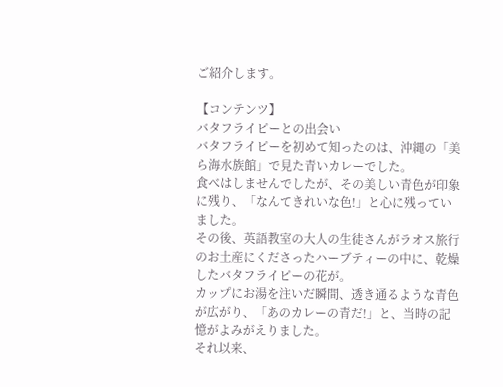ご紹介します。

【コンテンツ】
バタフライピーとの出会い
バタフライピーを初めて知ったのは、沖縄の「美ら海水族館」で見た青いカレーでした。
食べはしませんでしたが、その美しい青色が印象に残り、「なんてきれいな色!」と心に残っていました。
その後、英語教室の大人の生徒さんがラオス旅行のお土産にくださったハーブティーの中に、乾燥したバタフライピーの花が。
カップにお湯を注いだ瞬間、透き通るような青色が広がり、「あのカレーの青だ!」と、当時の記憶がよみがえりました。
それ以来、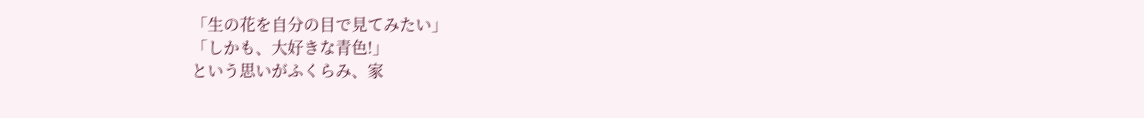「生の花を自分の目で見てみたい」
「しかも、大好きな青色!」
という思いがふくらみ、家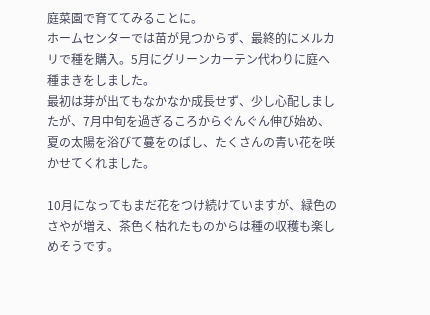庭菜園で育ててみることに。
ホームセンターでは苗が見つからず、最終的にメルカリで種を購入。5月にグリーンカーテン代わりに庭へ種まきをしました。
最初は芽が出てもなかなか成長せず、少し心配しましたが、7月中旬を過ぎるころからぐんぐん伸び始め、
夏の太陽を浴びて蔓をのばし、たくさんの青い花を咲かせてくれました。

10月になってもまだ花をつけ続けていますが、緑色のさやが増え、茶色く枯れたものからは種の収穫も楽しめそうです。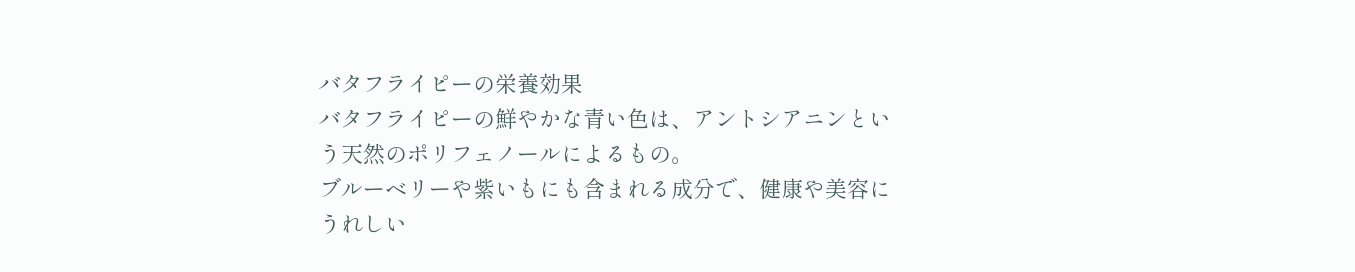バタフライピーの栄養効果
バタフライピーの鮮やかな青い色は、アントシアニンという天然のポリフェノールによるもの。
ブルーベリーや紫いもにも含まれる成分で、健康や美容にうれしい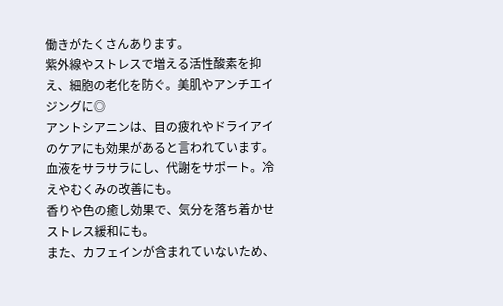働きがたくさんあります。
紫外線やストレスで増える活性酸素を抑え、細胞の老化を防ぐ。美肌やアンチエイジングに◎
アントシアニンは、目の疲れやドライアイのケアにも効果があると言われています。
血液をサラサラにし、代謝をサポート。冷えやむくみの改善にも。
香りや色の癒し効果で、気分を落ち着かせストレス緩和にも。
また、カフェインが含まれていないため、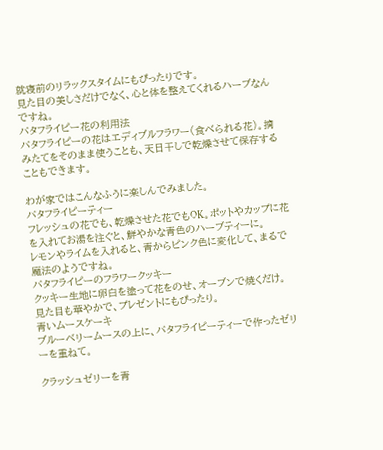就寝前のリラックスタイムにもぴったりです。
見た目の美しさだけでなく、心と体を整えてくれるハーブなんですね。
バタフライピー花の利用法
バタフライピーの花はエディブルフラワー(食べられる花)。摘みたてをそのまま使うことも、天日干しで乾燥させて保存することもできます。

わが家ではこんなふうに楽しんでみました。
バタフライピーティー
フレッシュの花でも、乾燥させた花でもOK。ポットやカップに花を入れてお湯を注ぐと、鮮やかな青色のハーブティーに。
レモンやライムを入れると、青からピンク色に変化して、まるで魔法のようですね。
バタフライピーのフラワークッキー
クッキー生地に卵白を塗って花をのせ、オーブンで焼くだけ。
見た目も華やかで、プレゼントにもぴったり。
青いムースケーキ
ブルーベリームースの上に、バタフライピーティーで作ったゼリーを重ねて。

クラッシュゼリーを青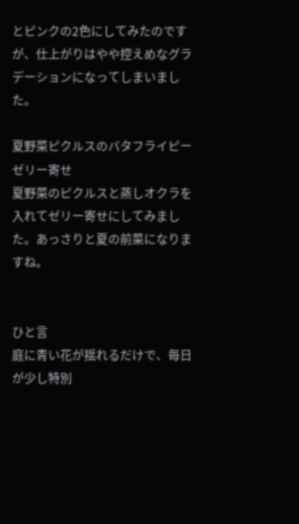とピンクの2色にしてみたのですが、仕上がりはやや控えめなグラデーションになってしまいました。

夏野菜ピクルスのバタフライピーゼリー寄せ
夏野菜のピクルスと蒸しオクラを入れてゼリー寄せにしてみました。あっさりと夏の前菜になりますね。


ひと言
庭に青い花が揺れるだけで、毎日が少し特別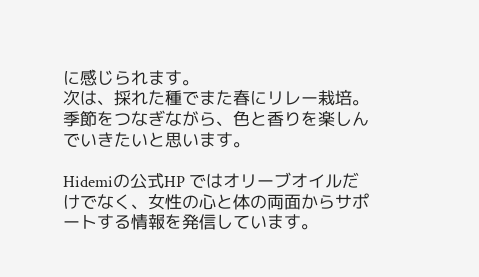に感じられます。
次は、採れた種でまた春にリレー栽培。
季節をつなぎながら、色と香りを楽しんでいきたいと思います。

Hidemiの公式HP ではオリーブオイルだけでなく、女性の心と体の両面からサポートする情報を発信しています。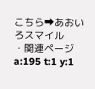こちら➡あおいろスマイル
・関連ページ
a:195 t:1 y:1